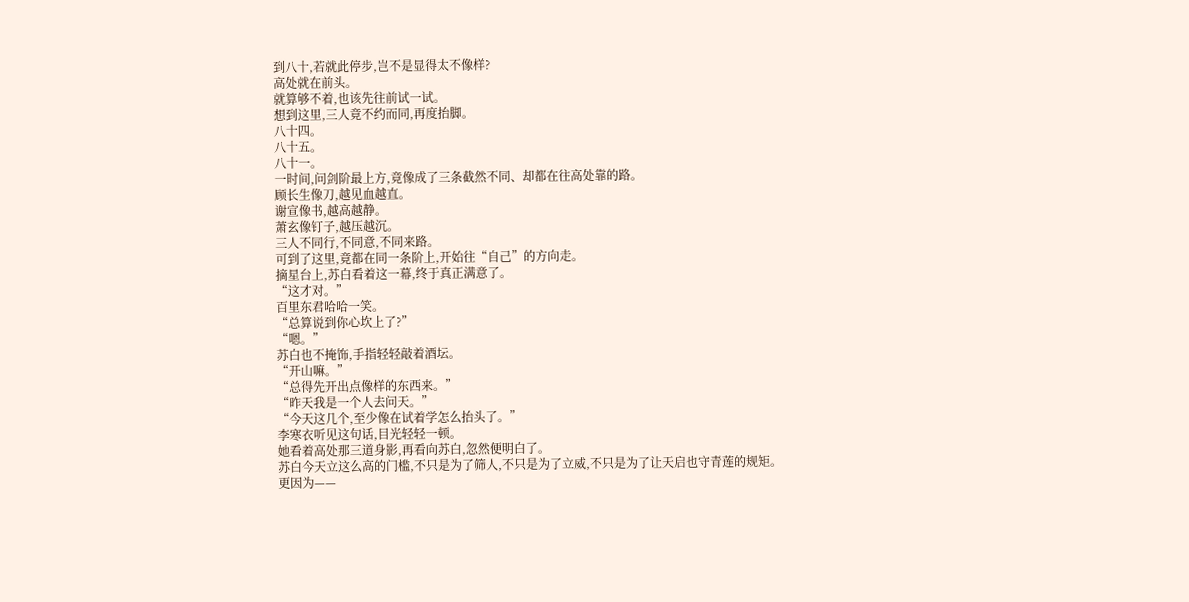到八十,若就此停步,岂不是显得太不像样?
高处就在前头。
就算够不着,也该先往前试一试。
想到这里,三人竟不约而同,再度抬脚。
八十四。
八十五。
八十一。
一时间,问剑阶最上方,竟像成了三条截然不同、却都在往高处靠的路。
顾长生像刀,越见血越直。
谢宣像书,越高越静。
萧玄像钉子,越压越沉。
三人不同行,不同意,不同来路。
可到了这里,竟都在同一条阶上,开始往“自己”的方向走。
摘星台上,苏白看着这一幕,终于真正满意了。
“这才对。”
百里东君哈哈一笑。
“总算说到你心坎上了?”
“嗯。”
苏白也不掩饰,手指轻轻敲着酒坛。
“开山嘛。”
“总得先开出点像样的东西来。”
“昨天我是一个人去问天。”
“今天这几个,至少像在试着学怎么抬头了。”
李寒衣听见这句话,目光轻轻一顿。
她看着高处那三道身影,再看向苏白,忽然便明白了。
苏白今天立这么高的门槛,不只是为了筛人,不只是为了立威,不只是为了让天启也守青莲的规矩。
更因为——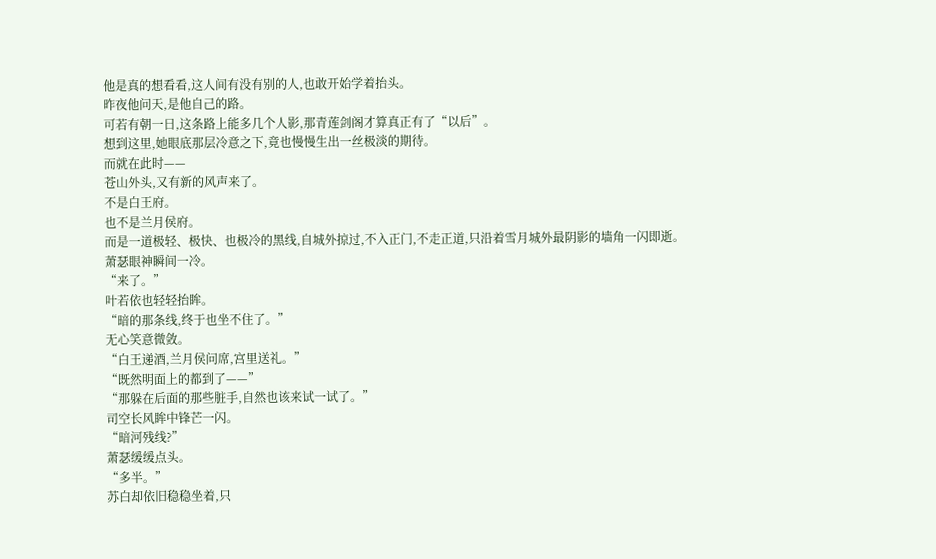他是真的想看看,这人间有没有别的人,也敢开始学着抬头。
昨夜他问天,是他自己的路。
可若有朝一日,这条路上能多几个人影,那青莲剑阁才算真正有了“以后”。
想到这里,她眼底那层冷意之下,竟也慢慢生出一丝极淡的期待。
而就在此时——
苍山外头,又有新的风声来了。
不是白王府。
也不是兰月侯府。
而是一道极轻、极快、也极冷的黑线,自城外掠过,不入正门,不走正道,只沿着雪月城外最阴影的墙角一闪即逝。
萧瑟眼神瞬间一冷。
“来了。”
叶若依也轻轻抬眸。
“暗的那条线,终于也坐不住了。”
无心笑意微敛。
“白王递酒,兰月侯问席,宫里送礼。”
“既然明面上的都到了——”
“那躲在后面的那些脏手,自然也该来试一试了。”
司空长风眸中锋芒一闪。
“暗河残线?”
萧瑟缓缓点头。
“多半。”
苏白却依旧稳稳坐着,只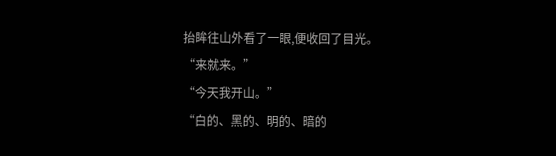抬眸往山外看了一眼,便收回了目光。
“来就来。”
“今天我开山。”
“白的、黑的、明的、暗的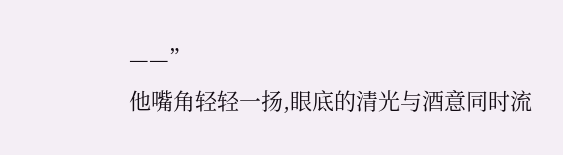——”
他嘴角轻轻一扬,眼底的清光与酒意同时流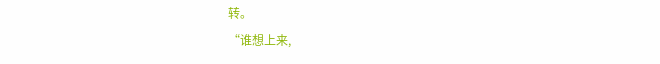转。
“谁想上来,